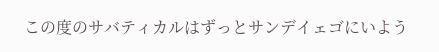この度のサバティカルはずっとサンデイェゴにいよう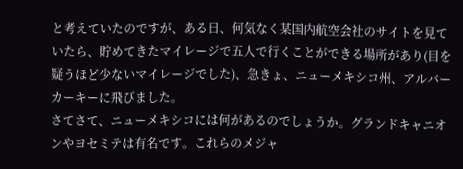と考えていたのですが、ある日、何気なく某国内航空会社のサイトを見ていたら、貯めてきたマイレージで五人で行くことができる場所があり(目を疑うほど少ないマイレージでした)、急きょ、ニューメキシコ州、アルバーカーキーに飛びました。
さてさて、ニューメキシコには何があるのでしょうか。グランドキャニオンやヨセミテは有名です。これらのメジャ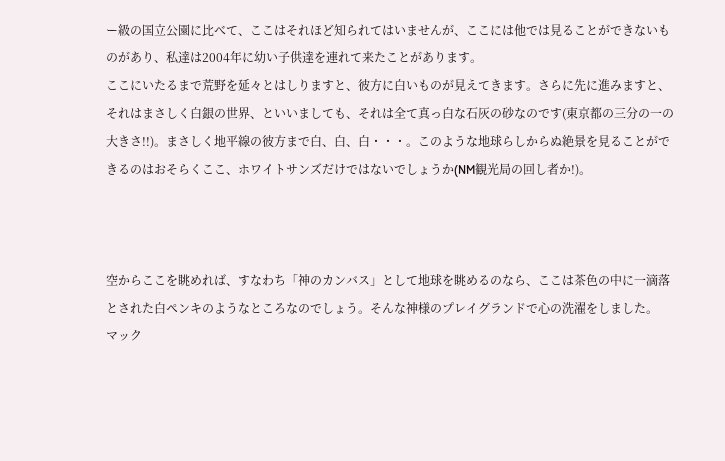ー級の国立公園に比べて、ここはそれほど知られてはいませんが、ここには他では見ることができないものがあり、私達は2004年に幼い子供達を連れて来たことがあります。
ここにいたるまで荒野を延々とはしりますと、彼方に白いものが見えてきます。さらに先に進みますと、それはまさしく白銀の世界、といいましても、それは全て真っ白な石灰の砂なのです(東京都の三分の一の大きさ!!)。まさしく地平線の彼方まで白、白、白・・・。このような地球らしからぬ絶景を見ることができるのはおそらくここ、ホワイトサンズだけではないでしょうか(NM観光局の回し者か!)。



空からここを眺めれば、すなわち「神のカンバス」として地球を眺めるのなら、ここは茶色の中に一滴落とされた白ペンキのようなところなのでしょう。そんな神様のプレイグランドで心の洗濯をしました。
マック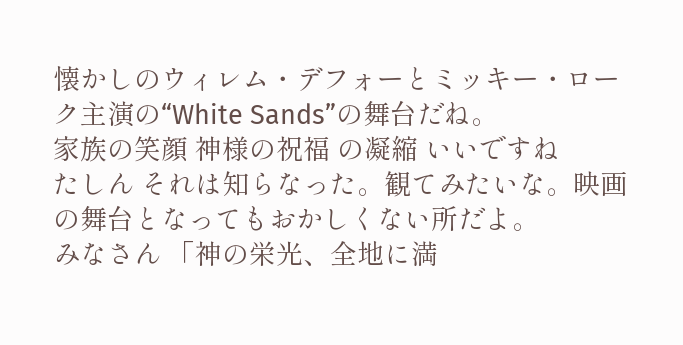懐かしのウィレム・デフォーとミッキー・ローク主演の“White Sands”の舞台だね。
家族の笑顔 神様の祝福 の凝縮 いいですね
たしん それは知らなった。観てみたいな。映画の舞台となってもおかしくない所だよ。
みなさん 「神の栄光、全地に満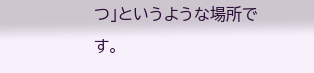つ」というような場所です。